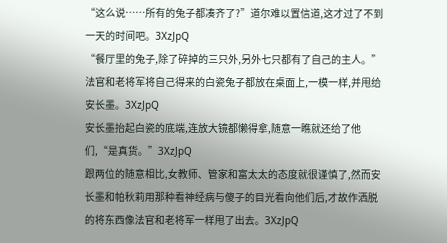“这么说……所有的兔子都凑齐了?”道尔难以置信道,这才过了不到一天的时间吧。3XzJpQ
“餐厅里的兔子,除了碎掉的三只外,另外七只都有了自己的主人。”法官和老将军将自己得来的白瓷兔子都放在桌面上,一模一样,并甩给安长墨。3XzJpQ
安长墨抬起白瓷的底端,连放大镜都懒得拿,随意一瞧就还给了他们,“是真货。”3XzJpQ
跟两位的随意相比,女教师、管家和富太太的态度就很谨慎了,然而安长墨和帕秋莉用那种看神经病与傻子的目光看向他们后,才故作洒脱的将东西像法官和老将军一样甩了出去。3XzJpQ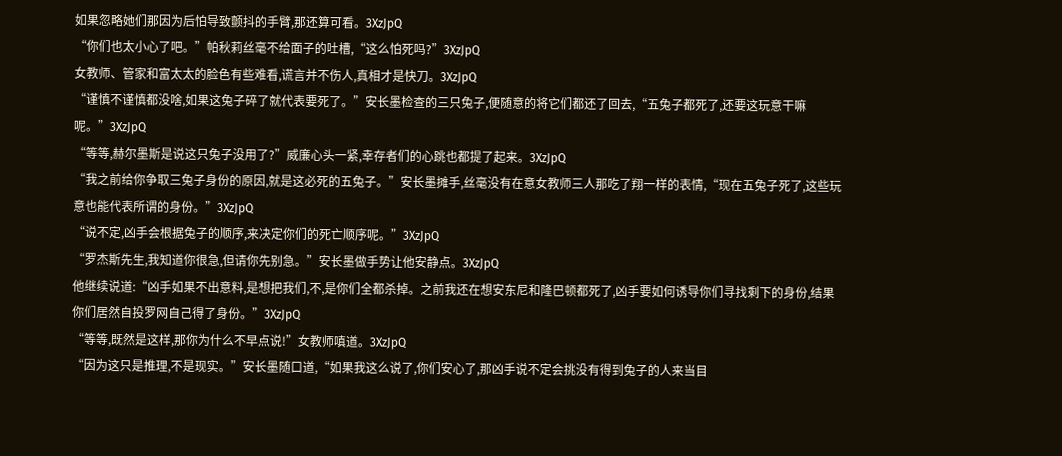如果忽略她们那因为后怕导致颤抖的手臂,那还算可看。3XzJpQ
“你们也太小心了吧。”帕秋莉丝毫不给面子的吐槽,“这么怕死吗?”3XzJpQ
女教师、管家和富太太的脸色有些难看,谎言并不伤人,真相才是快刀。3XzJpQ
“谨慎不谨慎都没啥,如果这兔子碎了就代表要死了。”安长墨检查的三只兔子,便随意的将它们都还了回去,“五兔子都死了,还要这玩意干嘛呢。”3XzJpQ
“等等,赫尔墨斯是说这只兔子没用了?”威廉心头一紧,幸存者们的心跳也都提了起来。3XzJpQ
“我之前给你争取三兔子身份的原因,就是这必死的五兔子。”安长墨摊手,丝毫没有在意女教师三人那吃了翔一样的表情,“现在五兔子死了,这些玩意也能代表所谓的身份。”3XzJpQ
“说不定,凶手会根据兔子的顺序,来决定你们的死亡顺序呢。”3XzJpQ
“罗杰斯先生,我知道你很急,但请你先别急。”安长墨做手势让他安静点。3XzJpQ
他继续说道:“凶手如果不出意料,是想把我们,不,是你们全都杀掉。之前我还在想安东尼和隆巴顿都死了,凶手要如何诱导你们寻找剩下的身份,结果你们居然自投罗网自己得了身份。”3XzJpQ
“等等,既然是这样,那你为什么不早点说!”女教师嗔道。3XzJpQ
“因为这只是推理,不是现实。”安长墨随口道,“如果我这么说了,你们安心了,那凶手说不定会挑没有得到兔子的人来当目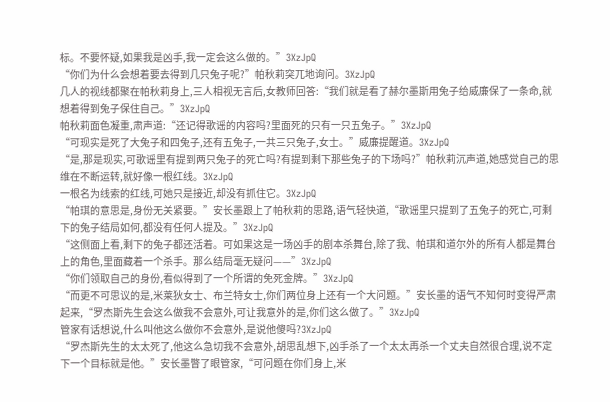标。不要怀疑,如果我是凶手,我一定会这么做的。”3XzJpQ
“你们为什么会想着要去得到几只兔子呢?”帕秋莉突兀地询问。3XzJpQ
几人的视线都聚在帕秋莉身上,三人相视无言后,女教师回答:“我们就是看了赫尔墨斯用兔子给威廉保了一条命,就想着得到兔子保住自己。”3XzJpQ
帕秋莉面色凝重,肃声道:“还记得歌谣的内容吗?里面死的只有一只五兔子。”3XzJpQ
“可现实是死了大兔子和四兔子,还有五兔子,一共三只兔子,女士。”威廉提醒道。3XzJpQ
“是,那是现实,可歌谣里有提到两只兔子的死亡吗?有提到剩下那些兔子的下场吗?”帕秋莉沉声道,她感觉自己的思维在不断运转,就好像一根红线。3XzJpQ
一根名为线索的红线,可她只是接近,却没有抓住它。3XzJpQ
“帕琪的意思是,身份无关紧要。”安长墨跟上了帕秋莉的思路,语气轻快道,“歌谣里只提到了五兔子的死亡,可剩下的兔子结局如何,都没有任何人提及。”3XzJpQ
“这侧面上看,剩下的兔子都还活着。可如果这是一场凶手的剧本杀舞台,除了我、帕琪和道尔外的所有人都是舞台上的角色,里面藏着一个杀手。那么结局毫无疑问——”3XzJpQ
“你们领取自己的身份,看似得到了一个所谓的免死金牌。”3XzJpQ
“而更不可思议的是,米莱狄女士、布兰特女士,你们两位身上还有一个大问题。”安长墨的语气不知何时变得严肃起来,“罗杰斯先生会这么做我不会意外,可让我意外的是,你们这么做了。”3XzJpQ
管家有话想说,什么叫他这么做你不会意外,是说他傻吗?3XzJpQ
“罗杰斯先生的太太死了,他这么急切我不会意外,胡思乱想下,凶手杀了一个太太再杀一个丈夫自然很合理,说不定下一个目标就是他。”安长墨瞥了眼管家,“可问题在你们身上,米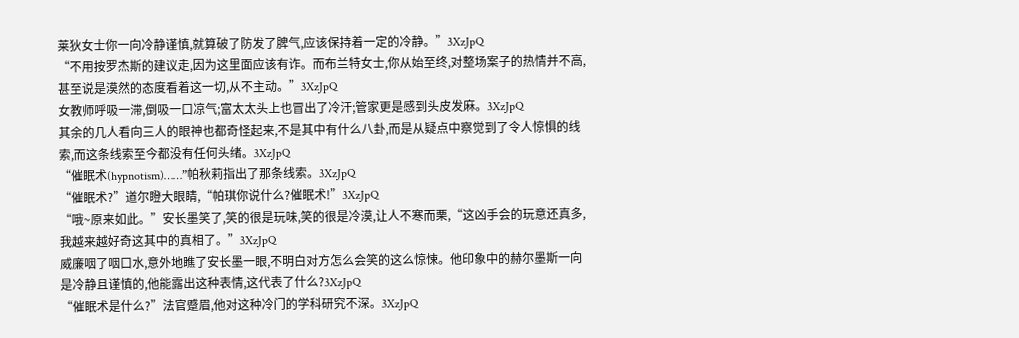莱狄女士你一向冷静谨慎,就算破了防发了脾气,应该保持着一定的冷静。”3XzJpQ
“不用按罗杰斯的建议走,因为这里面应该有诈。而布兰特女士,你从始至终,对整场案子的热情并不高,甚至说是漠然的态度看着这一切,从不主动。”3XzJpQ
女教师呼吸一滞,倒吸一口凉气;富太太头上也冒出了冷汗;管家更是感到头皮发麻。3XzJpQ
其余的几人看向三人的眼神也都奇怪起来,不是其中有什么八卦,而是从疑点中察觉到了令人惊惧的线索,而这条线索至今都没有任何头绪。3XzJpQ
“催眠术(hypnotism)……”帕秋莉指出了那条线索。3XzJpQ
“催眠术?”道尔瞪大眼睛,“帕琪你说什么?催眠术!”3XzJpQ
“哦~原来如此。”安长墨笑了,笑的很是玩味,笑的很是冷漠,让人不寒而栗,“这凶手会的玩意还真多,我越来越好奇这其中的真相了。”3XzJpQ
威廉咽了咽口水,意外地瞧了安长墨一眼,不明白对方怎么会笑的这么惊悚。他印象中的赫尔墨斯一向是冷静且谨慎的,他能露出这种表情,这代表了什么?3XzJpQ
“催眠术是什么?”法官蹙眉,他对这种冷门的学科研究不深。3XzJpQ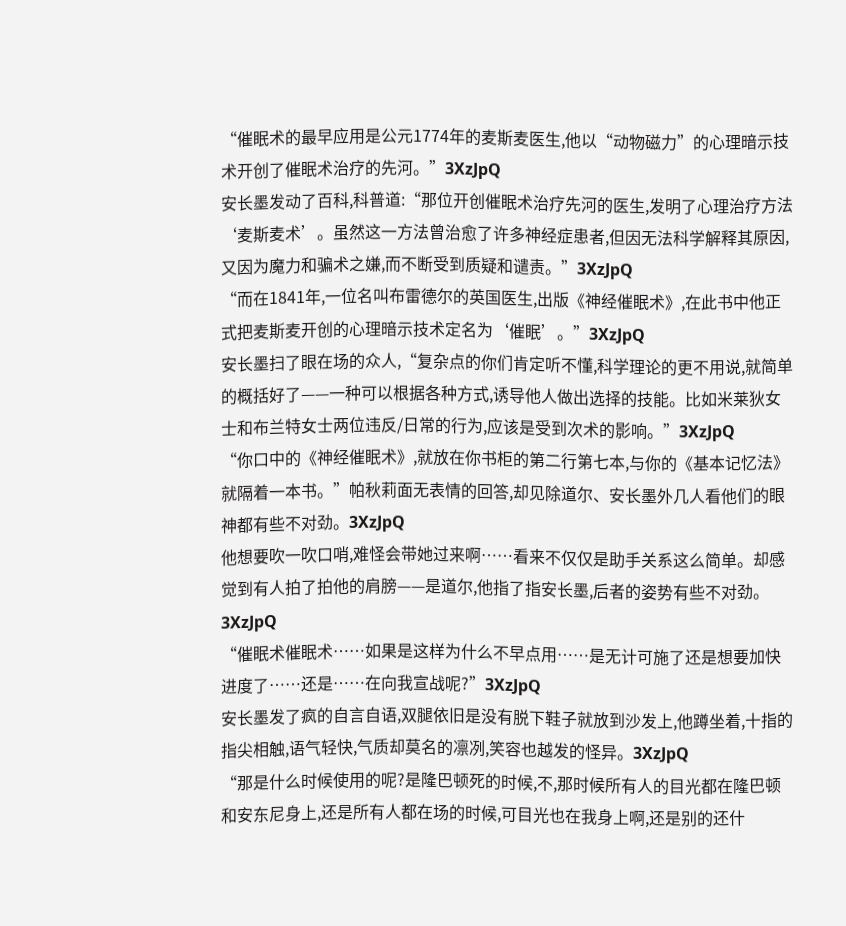“催眠术的最早应用是公元1774年的麦斯麦医生,他以“动物磁力”的心理暗示技术开创了催眠术治疗的先河。”3XzJpQ
安长墨发动了百科,科普道:“那位开创催眠术治疗先河的医生,发明了心理治疗方法‘麦斯麦术’。虽然这一方法曾治愈了许多神经症患者,但因无法科学解释其原因,又因为魔力和骗术之嫌,而不断受到质疑和谴责。”3XzJpQ
“而在1841年,一位名叫布雷德尔的英国医生,出版《神经催眠术》,在此书中他正式把麦斯麦开创的心理暗示技术定名为‘催眠’。”3XzJpQ
安长墨扫了眼在场的众人,“复杂点的你们肯定听不懂,科学理论的更不用说,就简单的概括好了——一种可以根据各种方式,诱导他人做出选择的技能。比如米莱狄女士和布兰特女士两位违反/日常的行为,应该是受到次术的影响。”3XzJpQ
“你口中的《神经催眠术》,就放在你书柜的第二行第七本,与你的《基本记忆法》就隔着一本书。”帕秋莉面无表情的回答,却见除道尔、安长墨外几人看他们的眼神都有些不对劲。3XzJpQ
他想要吹一吹口哨,难怪会带她过来啊……看来不仅仅是助手关系这么简单。却感觉到有人拍了拍他的肩膀——是道尔,他指了指安长墨,后者的姿势有些不对劲。3XzJpQ
“催眠术催眠术……如果是这样为什么不早点用……是无计可施了还是想要加快进度了……还是……在向我宣战呢?”3XzJpQ
安长墨发了疯的自言自语,双腿依旧是没有脱下鞋子就放到沙发上,他蹲坐着,十指的指尖相触,语气轻快,气质却莫名的凛冽,笑容也越发的怪异。3XzJpQ
“那是什么时候使用的呢?是隆巴顿死的时候,不,那时候所有人的目光都在隆巴顿和安东尼身上,还是所有人都在场的时候,可目光也在我身上啊,还是别的还什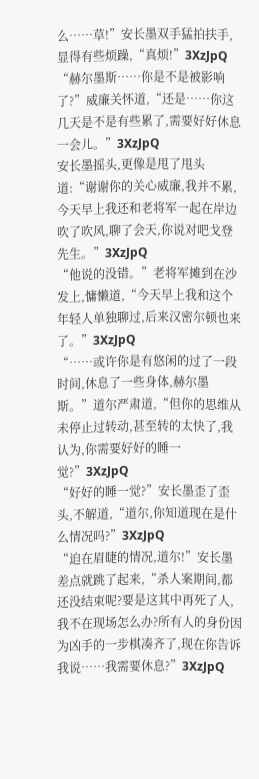么……草!”安长墨双手猛拍扶手,显得有些烦躁,“真烦!”3XzJpQ
“赫尔墨斯……你是不是被影响了?”威廉关怀道,“还是……你这几天是不是有些累了,需要好好休息一会儿。”3XzJpQ
安长墨摇头,更像是甩了甩头道:“谢谢你的关心威廉,我并不累,今天早上我还和老将军一起在岸边吹了吹风,聊了会天,你说对吧戈登先生。”3XzJpQ
“他说的没错。”老将军摊到在沙发上,慵懒道,“今天早上我和这个年轻人单独聊过,后来汉密尔顿也来了。”3XzJpQ
“……或许你是有悠闲的过了一段时间,休息了一些身体,赫尔墨斯。”道尔严肃道,“但你的思维从未停止过转动,甚至转的太快了,我认为,你需要好好的睡一觉?”3XzJpQ
“好好的睡一觉?”安长墨歪了歪头,不解道,“道尔,你知道现在是什么情况吗?”3XzJpQ
“迫在眉睫的情况,道尔!”安长墨差点就跳了起来,“杀人案期间,都还没结束呢?要是这其中再死了人,我不在现场怎么办?所有人的身份因为凶手的一步棋凑齐了,现在你告诉我说……我需要休息?”3XzJpQ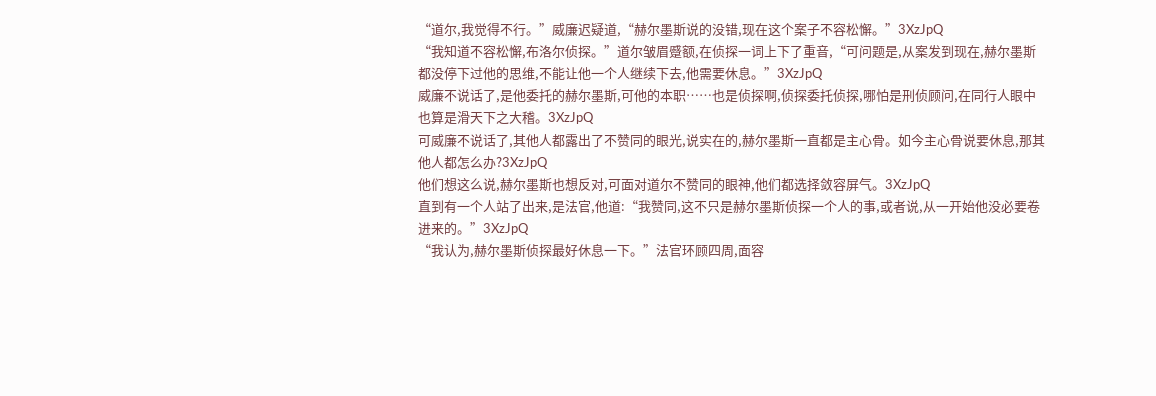“道尔,我觉得不行。”威廉迟疑道,“赫尔墨斯说的没错,现在这个案子不容松懈。”3XzJpQ
“我知道不容松懈,布洛尔侦探。”道尔皱眉蹙额,在侦探一词上下了重音,“可问题是,从案发到现在,赫尔墨斯都没停下过他的思维,不能让他一个人继续下去,他需要休息。”3XzJpQ
威廉不说话了,是他委托的赫尔墨斯,可他的本职……也是侦探啊,侦探委托侦探,哪怕是刑侦顾问,在同行人眼中也算是滑天下之大稽。3XzJpQ
可威廉不说话了,其他人都露出了不赞同的眼光,说实在的,赫尔墨斯一直都是主心骨。如今主心骨说要休息,那其他人都怎么办?3XzJpQ
他们想这么说,赫尔墨斯也想反对,可面对道尔不赞同的眼神,他们都选择敛容屏气。3XzJpQ
直到有一个人站了出来,是法官,他道:“我赞同,这不只是赫尔墨斯侦探一个人的事,或者说,从一开始他没必要卷进来的。”3XzJpQ
“我认为,赫尔墨斯侦探最好休息一下。”法官环顾四周,面容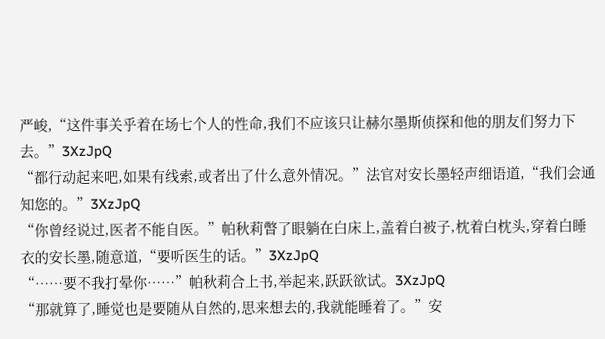严峻,“这件事关乎着在场七个人的性命,我们不应该只让赫尔墨斯侦探和他的朋友们努力下去。”3XzJpQ
“都行动起来吧,如果有线索,或者出了什么意外情况。”法官对安长墨轻声细语道,“我们会通知您的。”3XzJpQ
“你曾经说过,医者不能自医。”帕秋莉瞥了眼躺在白床上,盖着白被子,枕着白枕头,穿着白睡衣的安长墨,随意道,“要听医生的话。”3XzJpQ
“……要不我打晕你……”帕秋莉合上书,举起来,跃跃欲试。3XzJpQ
“那就算了,睡觉也是要随从自然的,思来想去的,我就能睡着了。”安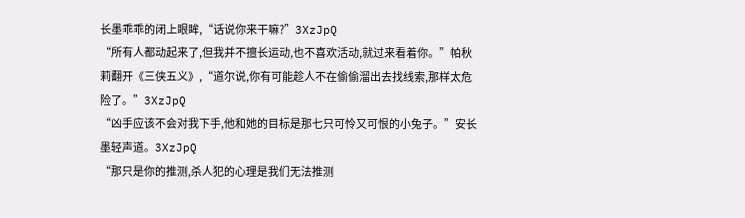长墨乖乖的闭上眼眸,“话说你来干嘛?”3XzJpQ
“所有人都动起来了,但我并不擅长运动,也不喜欢活动,就过来看着你。”帕秋莉翻开《三侠五义》,“道尔说,你有可能趁人不在偷偷溜出去找线索,那样太危险了。”3XzJpQ
“凶手应该不会对我下手,他和她的目标是那七只可怜又可恨的小兔子。”安长墨轻声道。3XzJpQ
“那只是你的推测,杀人犯的心理是我们无法推测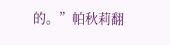的。”帕秋莉翻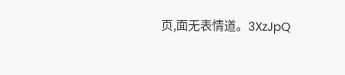页,面无表情道。3XzJpQ